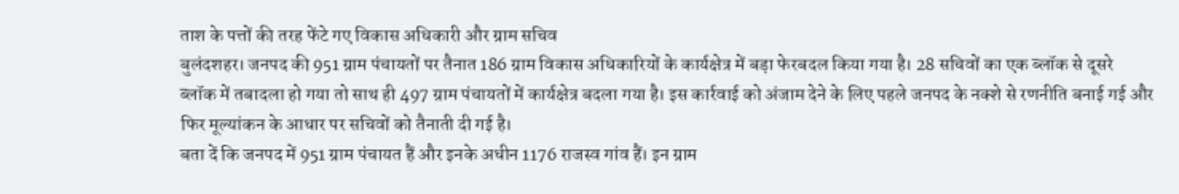ताश के पत्तों की तरह फेंटे गए विकास अधिकारी और ग्राम सचिव
बुलंदशहर। जनपद की 951 ग्राम पंचायतों पर तैनात 186 ग्राम विकास अधिकारियों के कार्यक्षेत्र में बड़ा फेरबदल किया गया है। 28 सचिवों का एक ब्लॉक से दूसरे ब्लॉक में तबादला हो गया तो साथ ही 497 ग्राम पंचायतों में कार्यक्षेत्र बदला गया है। इस कार्रवाई को अंजाम देने के लिए पहले जनपद के नक्शे से रणनीति बनाई गई और फिर मूल्यांकन के आधार पर सचिवों को तैनाती दी गई है।
बता दें कि जनपद में 951 ग्राम पंचायत हैं और इनके अधीन 1176 राजस्व गांव हैं। इन ग्राम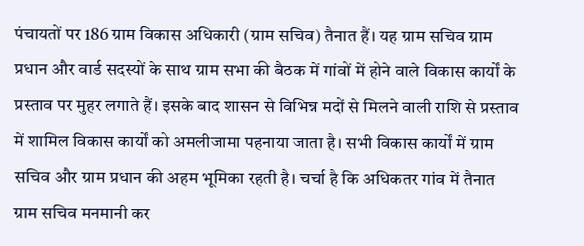पंचायतों पर 186 ग्राम विकास अधिकारी (ग्राम सचिव) तैनात हैं। यह ग्राम सचिव ग्राम प्रधान और वार्ड सदस्यों के साथ ग्राम सभा की बैठक में गांवों में होने वाले विकास कार्यों के प्रस्ताव पर मुहर लगाते हैं। इसके बाद शासन से विभिन्न मदों से मिलने वाली राशि से प्रस्ताव में शामिल विकास कार्यों को अमलीजामा पहनाया जाता है। सभी विकास कार्यों में ग्राम सचिव और ग्राम प्रधान की अहम भूमिका रहती है। चर्चा है कि अधिकतर गांव में तैनात ग्राम सचिव मनमानी कर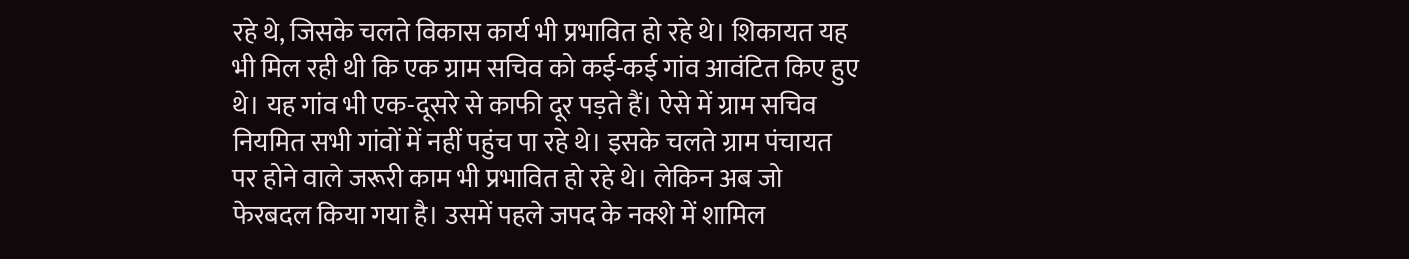रहे थे, जिसके चलते विकास कार्य भी प्रभावित हो रहे थे। शिकायत यह भी मिल रही थी कि एक ग्राम सचिव को कई-कई गांव आवंटित किए हुए थे। यह गांव भी एक-दूसरे से काफी दूर पड़ते हैं। ऐसे में ग्राम सचिव नियमित सभी गांवों में नहीं पहुंच पा रहे थे। इसके चलते ग्राम पंचायत पर होने वाले जरूरी काम भी प्रभावित हो रहे थे। लेकिन अब जो फेरबदल किया गया है। उसमें पहले जपद के नक्शे में शामिल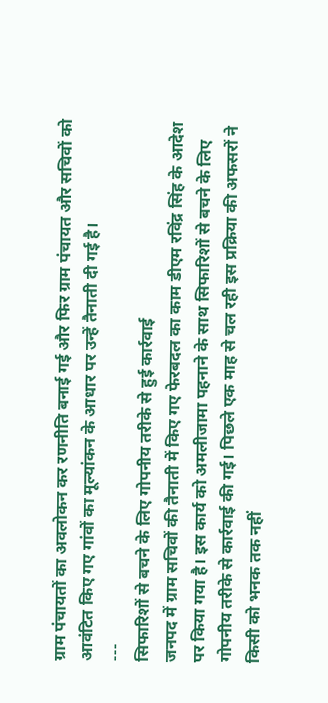ग्राम पंचायतों का अवलोकन कर रणनीति बनाई गई और फिर ग्राम पंचायत और सचिवों को आवंटित किए गए गांवों का मूल्यांकन के आधार पर उन्हें तैनाती दी गई है।
---
सिफारिशों से बचने के लिए गोपनीय तरीके से हुई कार्रवाई
जनपद में ग्राम सचिवों की तैनाती में किए गए फेरबदल का काम डीएम रविंद्र सिंह के आदेश पर किया गया है। इस कार्य को अमलीजामा पहनाने के साथ सिफारिशों से बचने के लिए गोपनीय तरीके से कार्रवाई की गई। पिछले एक माह से चल रही इस प्रक्रिया की अफसरों ने किसी को भनक तक नहीं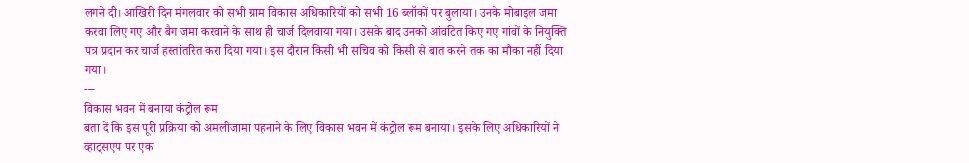लगने दी। आखिरी दिन मंगलवार को सभी ग्राम विकास अधिकारियों को सभी 16 ब्लॉकों पर बुलाया। उनके मोबाइल जमा करवा लिए गए और बैग जमा करवाने के साथ ही चार्ज दिलवाया गया। उसके बाद उनको आंवटित किए गए गांवों के नियुक्ति पत्र प्रदान कर चार्ज हस्तांतरित करा दिया गया। इस दौरान किसी भी सचिव को किसी से बात करने तक का मौका नहीं दिया गया।
---
विकास भवन में बनाया कंट्रोल रूम
बता दें कि इस पूरी प्रक्रिया को अमलीजामा पहनाने के लिए विकास भवन में कंट्रोल रूम बनाया। इसके लिए अधिकारियों ने व्हाट्सएप पर एक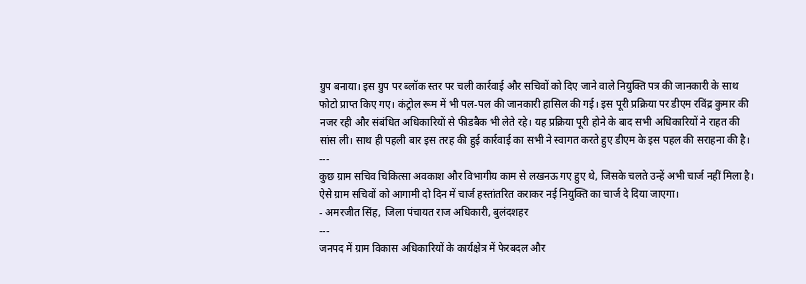ग्रुप बनाया। इस ग्रुप पर ब्लॉक स्तर पर चली कार्रवाई और सचिवों को दिए जाने वाले नियुक्ति पत्र की जानकारी के साथ फोटो प्राप्त किए गए। कंट्रोल रूम में भी पल-पल की जानकारी हासिल की गई। इस पूरी प्रक्रिया पर डीएम रविंद्र कुमार की नजर रही और संबंधित अधिकारियों से फीडबैक भी लेते रहे। यह प्रक्रिया पूरी होने के बाद सभी अधिकारियों ने राहत की सांस ली। साथ ही पहली बार इस तरह की हुई कार्रवाई का सभी ने स्वागत करते हुए डीएम के इस पहल की सराहना की है।
---
कुछ ग्राम सचिव चिकित्सा अवकाश और विभागीय काम से लखनऊ गए हुए थे, जिसके चलते उन्हें अभी चार्ज नहीं मिला है। ऐसे ग्राम सचिवों को आगामी दो दिन में चार्ज हस्तांतरित कराकर नई नियुक्ति का चार्ज दे दिया जाएगा।
- अमरजीत सिंह, जिला पंचायत राज अधिकारी, बुलंदशहर
---
जनपद में ग्राम विकास अधिकारियों के कार्यक्षेत्र में फेरबदल और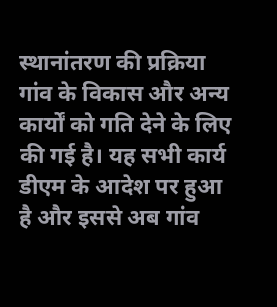स्थानांतरण की प्रक्रिया गांव के विकास और अन्य कार्यों को गति देने के लिए की गई है। यह सभी कार्य डीएम के आदेश पर हुआ है और इससे अब गांव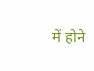में होने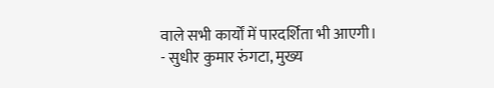वाले सभी कार्यों में पारदर्शिता भी आएगी।
- सुधीर कुमार रुंगटा, मुख्य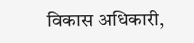विकास अधिकारी,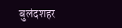बुलंदशहर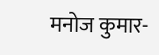मनोज कुमार-